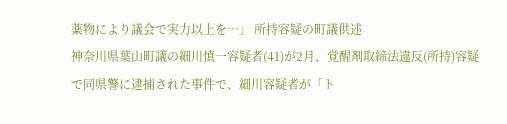薬物により議会で実力以上を…」 所持容疑の町議供述
神奈川県葉山町議の細川慎一容疑者(41)が2月、覚醒剤取締法違反(所持)容疑で同県警に逮捕された事件で、細川容疑者が「ト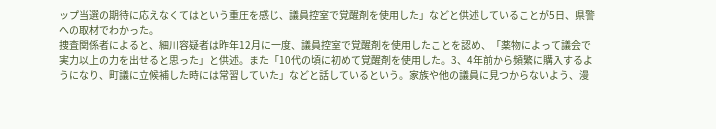ップ当選の期待に応えなくてはという重圧を感じ、議員控室で覚醒剤を使用した」などと供述していることが5日、県警への取材でわかった。
捜査関係者によると、細川容疑者は昨年12月に一度、議員控室で覚醒剤を使用したことを認め、「薬物によって議会で実力以上の力を出せると思った」と供述。また「10代の頃に初めて覚醒剤を使用した。3、4年前から頻繁に購入するようになり、町議に立候補した時には常習していた」などと話しているという。家族や他の議員に見つからないよう、漫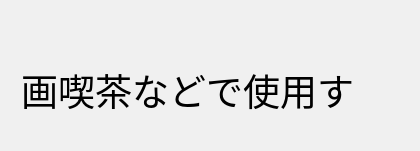画喫茶などで使用す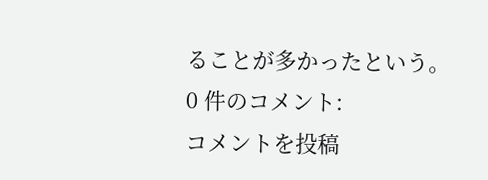ることが多かったという。
0 件のコメント:
コメントを投稿